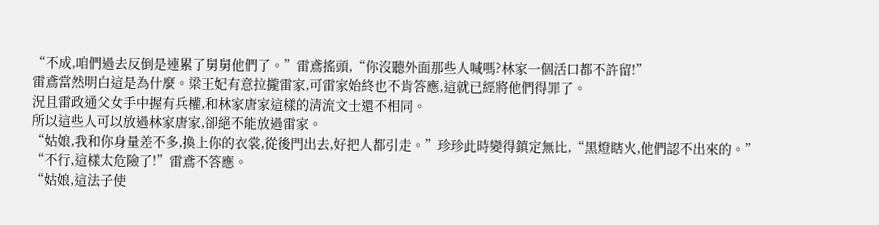“不成,咱們過去反倒是連累了舅舅他們了。”雷鳶搖頭,“你沒聽外面那些人喊嗎?林家一個活口都不許留!”
雷鳶當然明白這是為什麼。梁王妃有意拉攏雷家,可雷家始終也不肯答應,這就已經將他們得罪了。
況且雷政通父女手中握有兵權,和林家唐家這樣的清流文士還不相同。
所以這些人可以放過林家唐家,卻絕不能放過雷家。
“姑娘,我和你身量差不多,換上你的衣裳,從後門出去,好把人都引走。”珍珍此時變得鎮定無比,“黑燈瞎火,他們認不出來的。”
“不行,這樣太危險了!”雷鳶不答應。
“姑娘,這法子使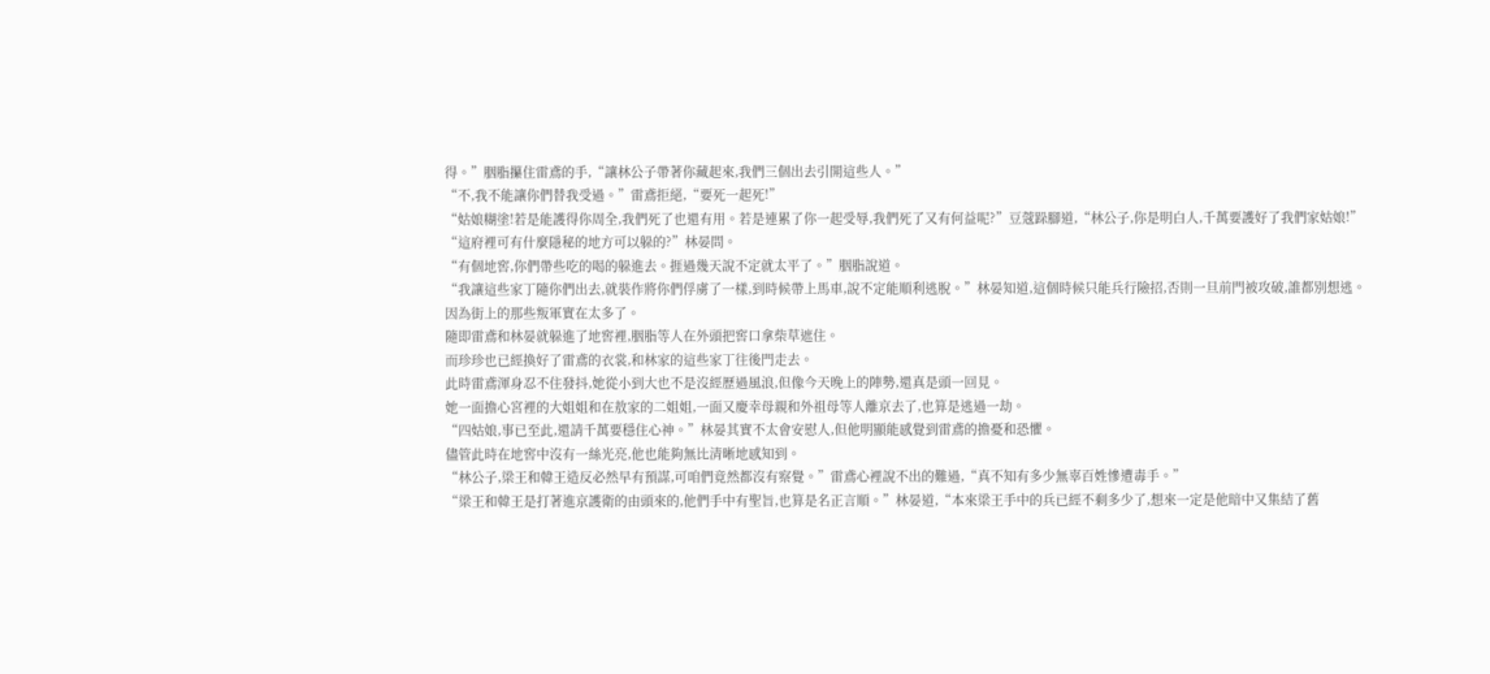得。”胭脂攥住雷鳶的手,“讓林公子帶著你藏起來,我們三個出去引開這些人。”
“不,我不能讓你們替我受過。”雷鳶拒絕,“要死一起死!”
“姑娘糊塗!若是能護得你周全,我們死了也還有用。若是連累了你一起受辱,我們死了又有何益呢?”豆蔻跺腳道,“林公子,你是明白人,千萬要護好了我們家姑娘!”
“這府裡可有什麼隱秘的地方可以躲的?”林晏問。
“有個地窖,你們帶些吃的喝的躲進去。捱過幾天說不定就太平了。”胭脂說道。
“我讓這些家丁隨你們出去,就裝作將你們俘虜了一樣,到時候帶上馬車,說不定能順利逃脫。”林晏知道,這個時候只能兵行險招,否則一旦前門被攻破,誰都別想逃。
因為街上的那些叛軍實在太多了。
隨即雷鳶和林晏就躲進了地窖裡,胭脂等人在外頭把窖口拿柴草遮住。
而珍珍也已經換好了雷鳶的衣裳,和林家的這些家丁往後門走去。
此時雷鳶渾身忍不住發抖,她從小到大也不是沒經歷過風浪,但像今天晚上的陣勢,還真是頭一回見。
她一面擔心宮裡的大姐姐和在敖家的二姐姐,一面又慶幸母親和外祖母等人離京去了,也算是逃過一劫。
“四姑娘,事已至此,還請千萬要穩住心神。”林晏其實不太會安慰人,但他明顯能感覺到雷鳶的擔憂和恐懼。
儘管此時在地窖中沒有一絲光亮,他也能夠無比清晰地感知到。
“林公子,梁王和韓王造反必然早有預謀,可咱們竟然都沒有察覺。”雷鳶心裡說不出的難過,“真不知有多少無辜百姓慘遭毒手。”
“梁王和韓王是打著進京護衛的由頭來的,他們手中有聖旨,也算是名正言順。”林晏道,“本來梁王手中的兵已經不剩多少了,想來一定是他暗中又集結了舊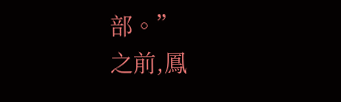部。”
之前,鳳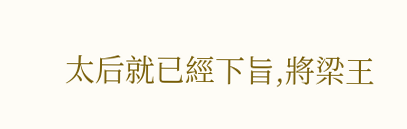太后就已經下旨,將梁王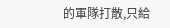的軍隊打散,只給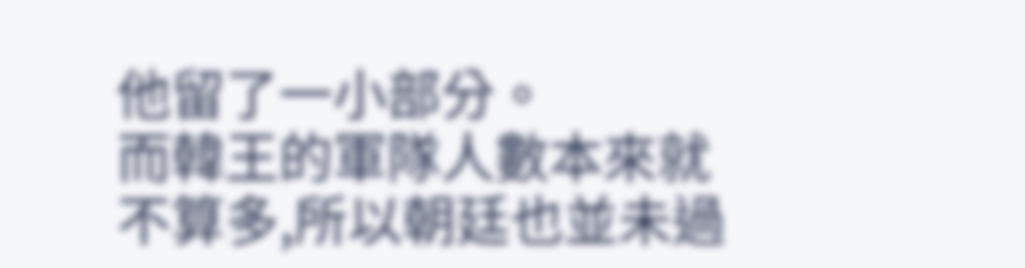他留了一小部分。
而韓王的軍隊人數本來就不算多,所以朝廷也並未過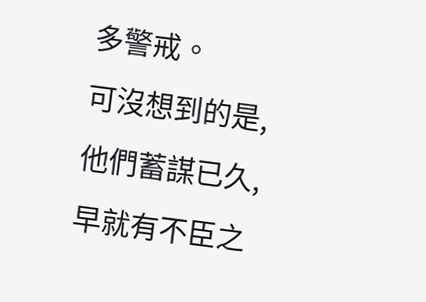多警戒。
可沒想到的是,他們蓄謀已久,早就有不臣之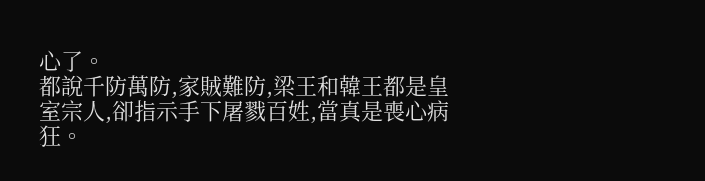心了。
都說千防萬防,家賊難防,梁王和韓王都是皇室宗人,卻指示手下屠戮百姓,當真是喪心病狂。